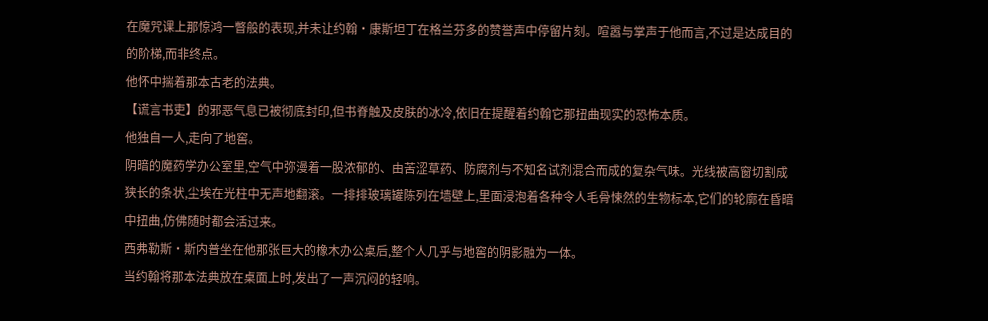在魔咒课上那惊鸿一瞥般的表现,并未让约翰·康斯坦丁在格兰芬多的赞誉声中停留片刻。喧嚣与掌声于他而言,不过是达成目的的阶梯,而非终点。
他怀中揣着那本古老的法典。
【谎言书吏】的邪恶气息已被彻底封印,但书脊触及皮肤的冰冷,依旧在提醒着约翰它那扭曲现实的恐怖本质。
他独自一人,走向了地窖。
阴暗的魔药学办公室里,空气中弥漫着一股浓郁的、由苦涩草药、防腐剂与不知名试剂混合而成的复杂气味。光线被高窗切割成狭长的条状,尘埃在光柱中无声地翻滚。一排排玻璃罐陈列在墙壁上,里面浸泡着各种令人毛骨悚然的生物标本,它们的轮廓在昏暗中扭曲,仿佛随时都会活过来。
西弗勒斯·斯内普坐在他那张巨大的橡木办公桌后,整个人几乎与地窖的阴影融为一体。
当约翰将那本法典放在桌面上时,发出了一声沉闷的轻响。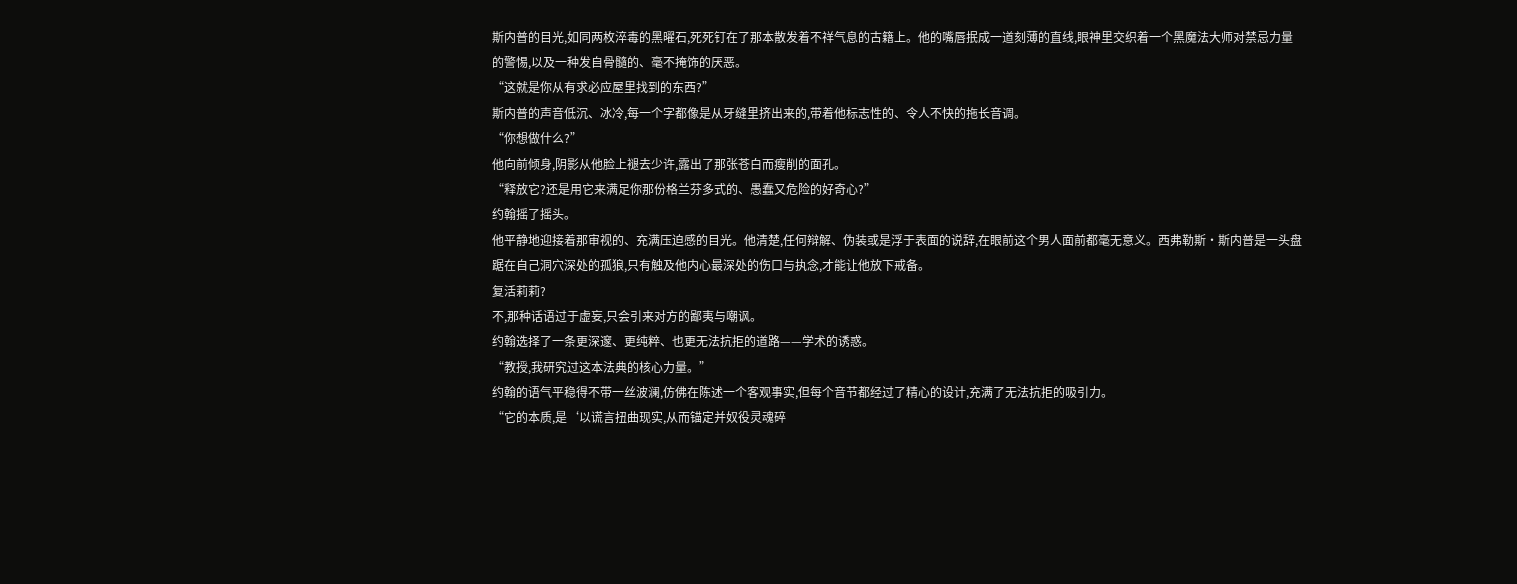斯内普的目光,如同两枚淬毒的黑曜石,死死钉在了那本散发着不祥气息的古籍上。他的嘴唇抿成一道刻薄的直线,眼神里交织着一个黑魔法大师对禁忌力量的警惕,以及一种发自骨髓的、毫不掩饰的厌恶。
“这就是你从有求必应屋里找到的东西?”
斯内普的声音低沉、冰冷,每一个字都像是从牙缝里挤出来的,带着他标志性的、令人不快的拖长音调。
“你想做什么?”
他向前倾身,阴影从他脸上褪去少许,露出了那张苍白而瘦削的面孔。
“释放它?还是用它来满足你那份格兰芬多式的、愚蠢又危险的好奇心?”
约翰摇了摇头。
他平静地迎接着那审视的、充满压迫感的目光。他清楚,任何辩解、伪装或是浮于表面的说辞,在眼前这个男人面前都毫无意义。西弗勒斯·斯内普是一头盘踞在自己洞穴深处的孤狼,只有触及他内心最深处的伤口与执念,才能让他放下戒备。
复活莉莉?
不,那种话语过于虚妄,只会引来对方的鄙夷与嘲讽。
约翰选择了一条更深邃、更纯粹、也更无法抗拒的道路——学术的诱惑。
“教授,我研究过这本法典的核心力量。”
约翰的语气平稳得不带一丝波澜,仿佛在陈述一个客观事实,但每个音节都经过了精心的设计,充满了无法抗拒的吸引力。
“它的本质,是‘以谎言扭曲现实,从而锚定并奴役灵魂碎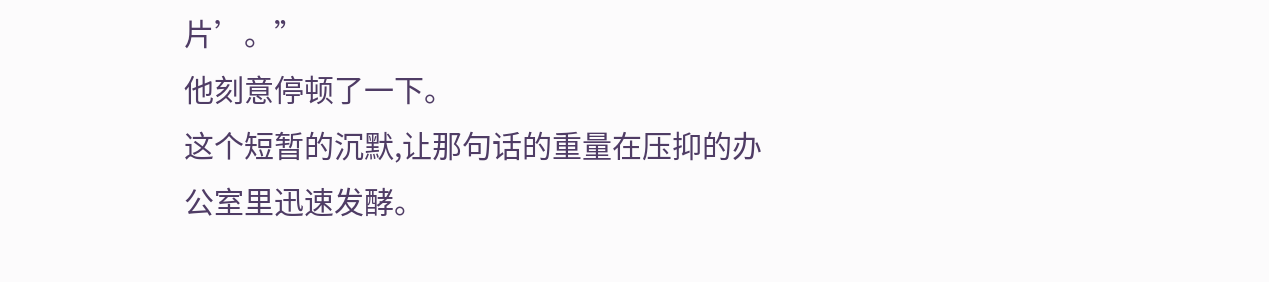片’。”
他刻意停顿了一下。
这个短暂的沉默,让那句话的重量在压抑的办公室里迅速发酵。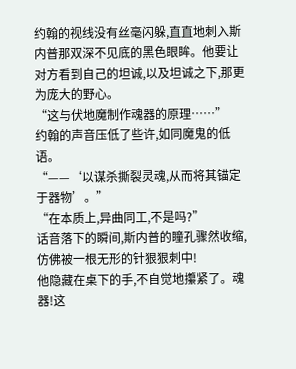约翰的视线没有丝毫闪躲,直直地刺入斯内普那双深不见底的黑色眼眸。他要让对方看到自己的坦诚,以及坦诚之下,那更为庞大的野心。
“这与伏地魔制作魂器的原理……”
约翰的声音压低了些许,如同魔鬼的低语。
“——‘以谋杀撕裂灵魂,从而将其锚定于器物’。”
“在本质上,异曲同工,不是吗?”
话音落下的瞬间,斯内普的瞳孔骤然收缩,仿佛被一根无形的针狠狠刺中!
他隐藏在桌下的手,不自觉地攥紧了。魂器!这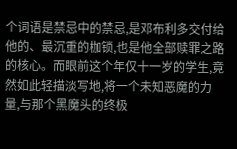个词语是禁忌中的禁忌,是邓布利多交付给他的、最沉重的枷锁,也是他全部赎罪之路的核心。而眼前这个年仅十一岁的学生,竟然如此轻描淡写地,将一个未知恶魔的力量,与那个黑魔头的终极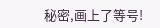秘密,画上了等号!